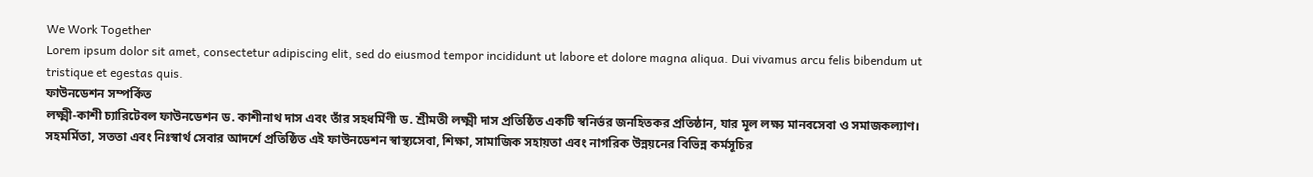We Work Together
Lorem ipsum dolor sit amet, consectetur adipiscing elit, sed do eiusmod tempor incididunt ut labore et dolore magna aliqua. Dui vivamus arcu felis bibendum ut tristique et egestas quis.
ফাউনডেশন সম্পর্কিত
লক্ষ্মী-কাশী চ্যারিটেবল ফাউনডেশন ড. কাশীনাথ দাস এবং তাঁর সহধর্মিণী ড. শ্রীমতী লক্ষ্মী দাস প্রতিষ্ঠিত একটি স্বনির্ভর জনহিতকর প্রতিষ্ঠান, যার মূল লক্ষ্য মানবসেবা ও সমাজকল্যাণ। সহমর্মিতা, সততা এবং নিঃস্বার্থ সেবার আদর্শে প্রতিষ্ঠিত এই ফাউনডেশন স্বাস্থ্যসেবা, শিক্ষা, সামাজিক সহায়তা এবং নাগরিক উন্নয়নের বিভিন্ন কর্মসূচির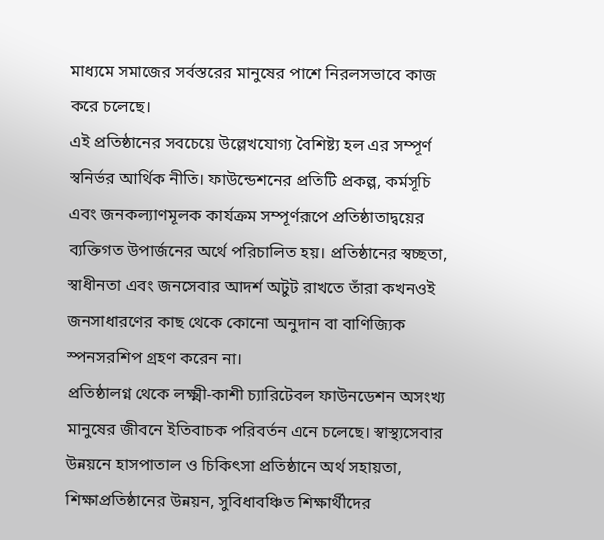মাধ্যমে সমাজের সর্বস্তরের মানুষের পাশে নিরলসভাবে কাজ করে চলেছে।
এই প্রতিষ্ঠানের সবচেয়ে উল্লেখযোগ্য বৈশিষ্ট্য হল এর সম্পূর্ণ স্বনির্ভর আর্থিক নীতি। ফাউন্ডেশনের প্রতিটি প্রকল্প, কর্মসূচি এবং জনকল্যাণমূলক কার্যক্রম সম্পূর্ণরূপে প্রতিষ্ঠাতাদ্বয়ের ব্যক্তিগত উপার্জনের অর্থে পরিচালিত হয়। প্রতিষ্ঠানের স্বচ্ছতা, স্বাধীনতা এবং জনসেবার আদর্শ অটুট রাখতে তাঁরা কখনওই জনসাধারণের কাছ থেকে কোনো অনুদান বা বাণিজ্যিক স্পনসরশিপ গ্রহণ করেন না।
প্রতিষ্ঠালগ্ন থেকে লক্ষ্মী-কাশী চ্যারিটেবল ফাউনডেশন অসংখ্য মানুষের জীবনে ইতিবাচক পরিবর্তন এনে চলেছে। স্বাস্থ্যসেবার উন্নয়নে হাসপাতাল ও চিকিৎসা প্রতিষ্ঠানে অর্থ সহায়তা, শিক্ষাপ্রতিষ্ঠানের উন্নয়ন, সুবিধাবঞ্চিত শিক্ষার্থীদের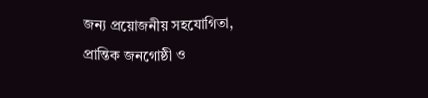জন্য প্রয়োজনীয় সহযোগিতা, প্রান্তিক জনগোষ্ঠী ও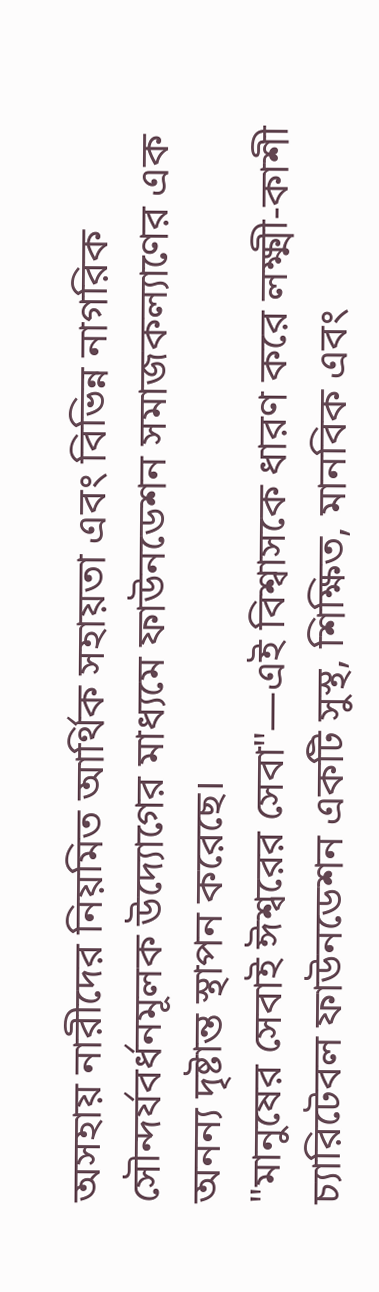অসহায় নারীদের নিয়মিত আর্থিক সহায়তা এবং বিভিন্ন নাগরিক সৌন্দর্যবর্ধনমূলক উদ্যোগের মাধ্যমে ফাউনডেশন সমাজকল্যাণের এক অনন্য দৃষ্টান্ত স্থাপন করেছে।
"মানুষের সেবাই ঈশ্বরের সেবা"—এই বিশ্বাসকে ধারণ করে লক্ষ্মী-কাশী চ্যারিটেবল ফাউনডেশন একটি সুস্থ, শিক্ষিত, মানবিক এবং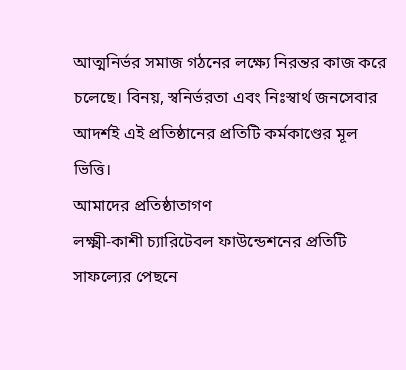আত্মনির্ভর সমাজ গঠনের লক্ষ্যে নিরন্তর কাজ করে চলেছে। বিনয়, স্বনির্ভরতা এবং নিঃস্বার্থ জনসেবার আদর্শই এই প্রতিষ্ঠানের প্রতিটি কর্মকাণ্ডের মূল ভিত্তি।
আমাদের প্রতিষ্ঠাতাগণ
লক্ষ্মী-কাশী চ্যারিটেবল ফাউন্ডেশনের প্রতিটি সাফল্যের পেছনে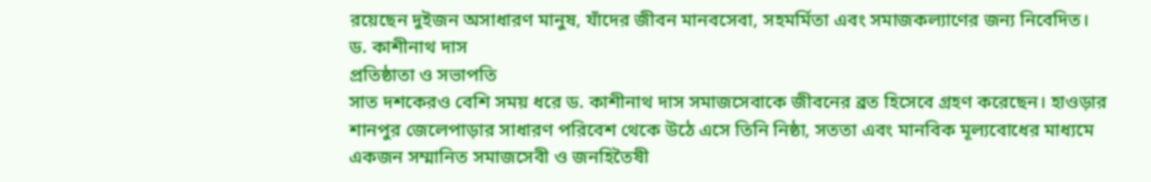রয়েছেন দুইজন অসাধারণ মানুষ, যাঁদের জীবন মানবসেবা, সহমর্মিতা এবং সমাজকল্যাণের জন্য নিবেদিত।
ড. কাশীনাথ দাস
প্রতিষ্ঠাতা ও সভাপতি
সাত দশকেরও বেশি সময় ধরে ড. কাশীনাথ দাস সমাজসেবাকে জীবনের ব্রত হিসেবে গ্রহণ করেছেন। হাওড়ার শানপুর জেলেপাড়ার সাধারণ পরিবেশ থেকে উঠে এসে তিনি নিষ্ঠা, সততা এবং মানবিক মূল্যবোধের মাধ্যমে একজন সম্মানিত সমাজসেবী ও জনহিতৈষী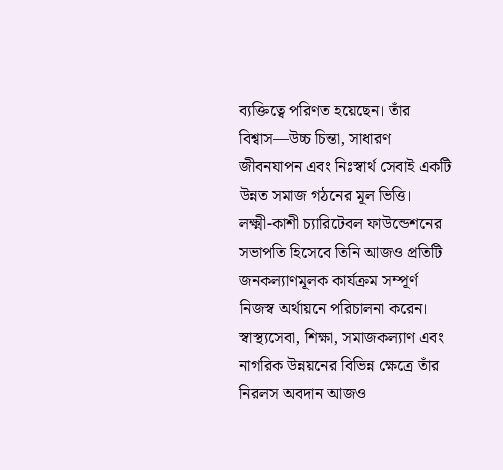ব্যক্তিত্বে পরিণত হয়েছেন। তাঁর বিশ্বাস—উচ্চ চিন্তা, সাধারণ জীবনযাপন এবং নিঃস্বার্থ সেবাই একটি উন্নত সমাজ গঠনের মূল ভিত্তি।
লক্ষ্মী-কাশী চ্যারিটেবল ফাউন্ডেশনের সভাপতি হিসেবে তিনি আজও প্রতিটি জনকল্যাণমূলক কার্যক্রম সম্পূর্ণ নিজস্ব অর্থায়নে পরিচালনা করেন। স্বাস্থ্যসেবা, শিক্ষা, সমাজকল্যাণ এবং নাগরিক উন্নয়নের বিভিন্ন ক্ষেত্রে তাঁর নিরলস অবদান আজও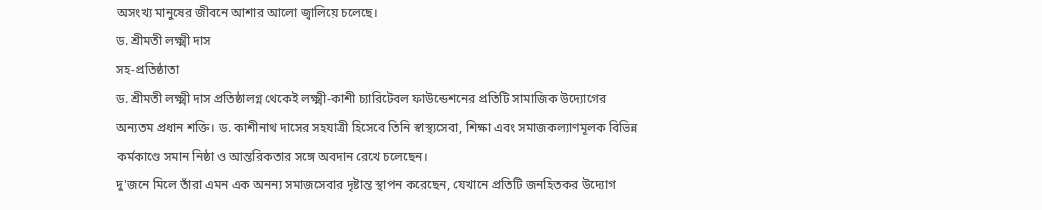অসংখ্য মানুষের জীবনে আশার আলো জ্বালিয়ে চলেছে।
ড. শ্রীমতী লক্ষ্মী দাস
সহ-প্রতিষ্ঠাতা
ড. শ্রীমতী লক্ষ্মী দাস প্রতিষ্ঠালগ্ন থেকেই লক্ষ্মী-কাশী চ্যারিটেবল ফাউন্ডেশনের প্রতিটি সামাজিক উদ্যোগের অন্যতম প্রধান শক্তি। ড. কাশীনাথ দাসের সহযাত্রী হিসেবে তিনি স্বাস্থ্যসেবা, শিক্ষা এবং সমাজকল্যাণমূলক বিভিন্ন কর্মকাণ্ডে সমান নিষ্ঠা ও আন্তরিকতার সঙ্গে অবদান রেখে চলেছেন।
দু'জনে মিলে তাঁরা এমন এক অনন্য সমাজসেবার দৃষ্টান্ত স্থাপন করেছেন, যেখানে প্রতিটি জনহিতকর উদ্যোগ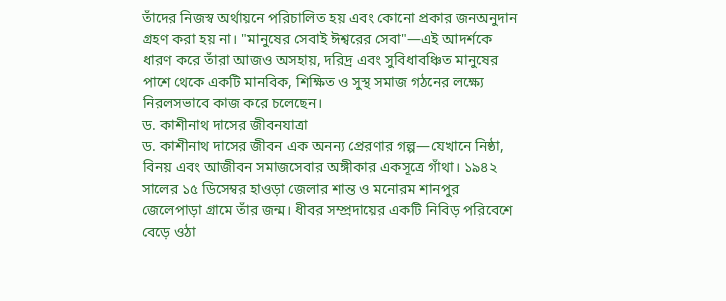তাঁদের নিজস্ব অর্থায়নে পরিচালিত হয় এবং কোনো প্রকার জনঅনুদান গ্রহণ করা হয় না। "মানুষের সেবাই ঈশ্বরের সেবা"—এই আদর্শকে ধারণ করে তাঁরা আজও অসহায়, দরিদ্র এবং সুবিধাবঞ্চিত মানুষের পাশে থেকে একটি মানবিক, শিক্ষিত ও সুস্থ সমাজ গঠনের লক্ষ্যে নিরলসভাবে কাজ করে চলেছেন।
ড. কাশীনাথ দাসের জীবনযাত্রা
ড. কাশীনাথ দাসের জীবন এক অনন্য প্রেরণার গল্প—যেখানে নিষ্ঠা, বিনয় এবং আজীবন সমাজসেবার অঙ্গীকার একসূত্রে গাঁথা। ১৯৪২ সালের ১৫ ডিসেম্বর হাওড়া জেলার শান্ত ও মনোরম শানপুর জেলেপাড়া গ্রামে তাঁর জন্ম। ধীবর সম্প্রদায়ের একটি নিবিড় পরিবেশে বেড়ে ওঠা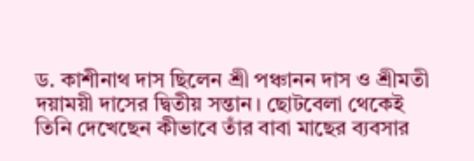ড. কাশীনাথ দাস ছিলেন শ্রী পঞ্চানন দাস ও শ্রীমতী দয়াময়ী দাসের দ্বিতীয় সন্তান। ছোটবেলা থেকেই তিনি দেখেছেন কীভাবে তাঁর বাবা মাছের ব্যবসার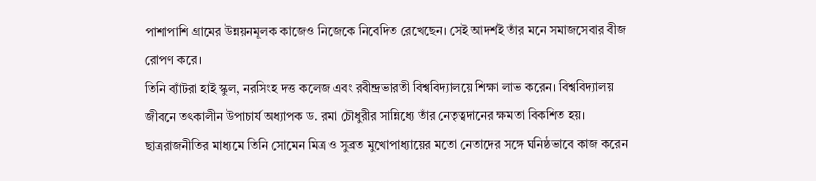পাশাপাশি গ্রামের উন্নয়নমূলক কাজেও নিজেকে নিবেদিত রেখেছেন। সেই আদর্শই তাঁর মনে সমাজসেবার বীজ রোপণ করে।
তিনি ব্যাঁটরা হাই স্কুল, নরসিংহ দত্ত কলেজ এবং রবীন্দ্রভারতী বিশ্ববিদ্যালয়ে শিক্ষা লাভ করেন। বিশ্ববিদ্যালয় জীবনে তৎকালীন উপাচার্য অধ্যাপক ড. রমা চৌধুরীর সান্নিধ্যে তাঁর নেতৃত্বদানের ক্ষমতা বিকশিত হয়। ছাত্ররাজনীতির মাধ্যমে তিনি সোমেন মিত্র ও সুব্রত মুখোপাধ্যায়ের মতো নেতাদের সঙ্গে ঘনিষ্ঠভাবে কাজ করেন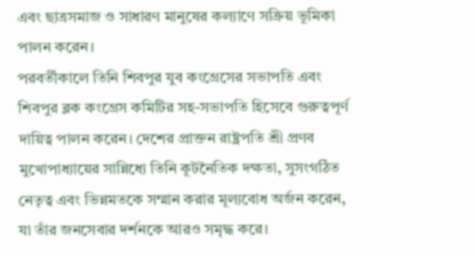এবং ছাত্রসমাজ ও সাধারণ মানুষের কল্যাণে সক্রিয় ভূমিকা পালন করেন।
পরবর্তীকালে তিনি শিবপুর যুব কংগ্রেসের সভাপতি এবং শিবপুর ব্লক কংগ্রেস কমিটির সহ-সভাপতি হিসেবে গুরুত্বপূর্ণ দায়িত্ব পালন করেন। দেশের প্রাক্তন রাষ্ট্রপতি শ্রী প্রণব মুখোপাধ্যায়ের সান্নিধ্যে তিনি কূটনৈতিক দক্ষতা, সুসংগঠিত নেতৃত্ব এবং ভিন্নমতকে সম্মান করার মূল্যবোধ অর্জন করেন, যা তাঁর জনসেবার দর্শনকে আরও সমৃদ্ধ করে।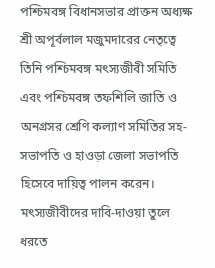পশ্চিমবঙ্গ বিধানসভার প্রাক্তন অধ্যক্ষ শ্রী অপূর্বলাল মজুমদারের নেতৃত্বে তিনি পশ্চিমবঙ্গ মৎস্যজীবী সমিতি এবং পশ্চিমবঙ্গ তফশিলি জাতি ও অনগ্রসর শ্রেণি কল্যাণ সমিতির সহ-সভাপতি ও হাওড়া জেলা সভাপতি হিসেবে দায়িত্ব পালন করেন। মৎস্যজীবীদের দাবি-দাওয়া তুলে ধরতে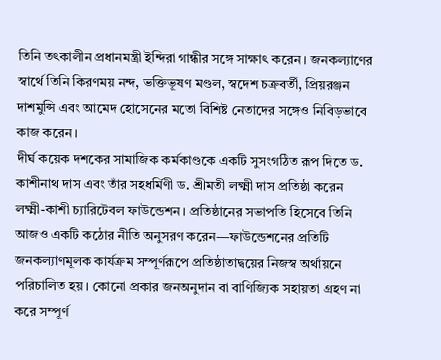তিনি তৎকালীন প্রধানমন্ত্রী ইন্দিরা গান্ধীর সঙ্গে সাক্ষাৎ করেন। জনকল্যাণের স্বার্থে তিনি কিরণময় নন্দ, ভক্তিভূষণ মণ্ডল, স্বদেশ চক্রবর্তী, প্রিয়রঞ্জন দাশমুন্সি এবং আমেদ হোসেনের মতো বিশিষ্ট নেতাদের সঙ্গেও নিবিড়ভাবে কাজ করেন।
দীর্ঘ কয়েক দশকের সামাজিক কর্মকাণ্ডকে একটি সুসংগঠিত রূপ দিতে ড. কাশীনাথ দাস এবং তাঁর সহধর্মিণী ড. শ্রীমতী লক্ষ্মী দাস প্রতিষ্ঠা করেন লক্ষ্মী-কাশী চ্যারিটেবল ফাউন্ডেশন। প্রতিষ্ঠানের সভাপতি হিসেবে তিনি আজও একটি কঠোর নীতি অনুসরণ করেন—ফাউন্ডেশনের প্রতিটি জনকল্যাণমূলক কার্যক্রম সম্পূর্ণরূপে প্রতিষ্ঠাতাদ্বয়ের নিজস্ব অর্থায়নে পরিচালিত হয়। কোনো প্রকার জনঅনুদান বা বাণিজ্যিক সহায়তা গ্রহণ না করে সম্পূর্ণ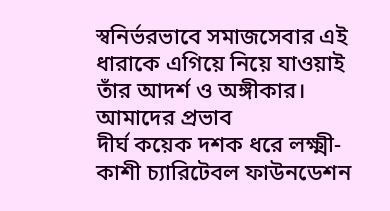স্বনির্ভরভাবে সমাজসেবার এই ধারাকে এগিয়ে নিয়ে যাওয়াই তাঁর আদর্শ ও অঙ্গীকার।
আমাদের প্রভাব
দীর্ঘ কয়েক দশক ধরে লক্ষ্মী-কাশী চ্যারিটেবল ফাউনডেশন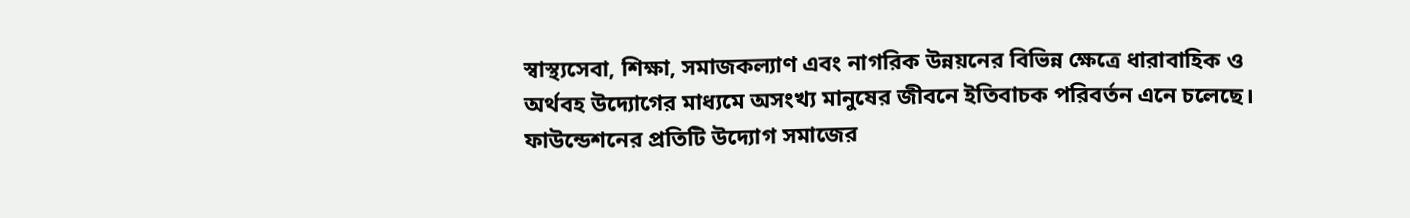স্বাস্থ্যসেবা, শিক্ষা, সমাজকল্যাণ এবং নাগরিক উন্নয়নের বিভিন্ন ক্ষেত্রে ধারাবাহিক ও অর্থবহ উদ্যোগের মাধ্যমে অসংখ্য মানুষের জীবনে ইতিবাচক পরিবর্তন এনে চলেছে। ফাউন্ডেশনের প্রতিটি উদ্যোগ সমাজের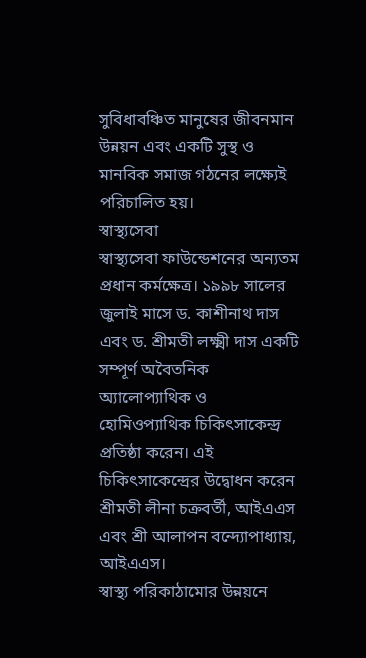সুবিধাবঞ্চিত মানুষের জীবনমান উন্নয়ন এবং একটি সুস্থ ও মানবিক সমাজ গঠনের লক্ষ্যেই পরিচালিত হয়।
স্বাস্থ্যসেবা
স্বাস্থ্যসেবা ফাউন্ডেশনের অন্যতম প্রধান কর্মক্ষেত্র। ১৯৯৮ সালের জুলাই মাসে ড. কাশীনাথ দাস এবং ড. শ্রীমতী লক্ষ্মী দাস একটি সম্পূর্ণ অবৈতনিক অ্যালোপ্যাথিক ও হোমিওপ্যাথিক চিকিৎসাকেন্দ্র প্রতিষ্ঠা করেন। এই চিকিৎসাকেন্দ্রের উদ্বোধন করেন শ্রীমতী লীনা চক্রবর্তী, আইএএস এবং শ্রী আলাপন বন্দ্যোপাধ্যায়, আইএএস।
স্বাস্থ্য পরিকাঠামোর উন্নয়নে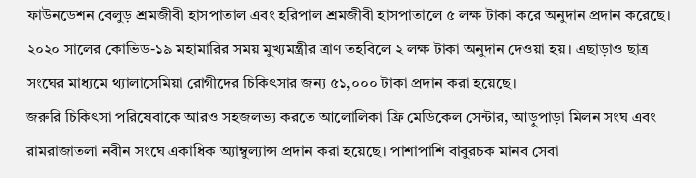ফাউনডেশন বেলুড় শ্রমজীবী হাসপাতাল এবং হরিপাল শ্রমজীবী হাসপাতালে ৫ লক্ষ টাকা করে অনুদান প্রদান করেছে। ২০২০ সালের কোভিড-১৯ মহামারির সময় মুখ্যমন্ত্রীর ত্রাণ তহবিলে ২ লক্ষ টাকা অনুদান দেওয়া হয়। এছাড়াও ছাত্র সংঘের মাধ্যমে থ্যালাসেমিয়া রোগীদের চিকিৎসার জন্য ৫১,০০০ টাকা প্রদান করা হয়েছে।
জরুরি চিকিৎসা পরিষেবাকে আরও সহজলভ্য করতে আলোলিকা ফ্রি মেডিকেল সেন্টার, আড়ুপাড়া মিলন সংঘ এবং রামরাজাতলা নবীন সংঘে একাধিক অ্যাম্বুল্যান্স প্রদান করা হয়েছে। পাশাপাশি বাবুরচক মানব সেবা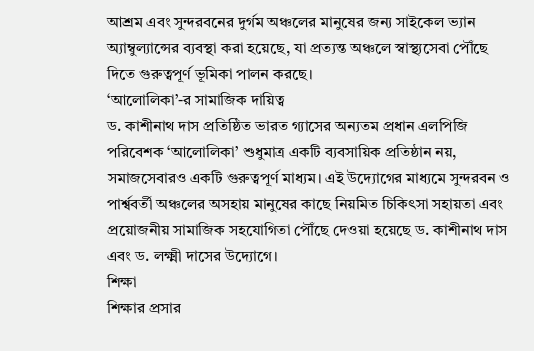আশ্রম এবং সুন্দরবনের দুর্গম অঞ্চলের মানুষের জন্য সাইকেল ভ্যান অ্যাম্বুল্যান্সের ব্যবস্থা করা হয়েছে, যা প্রত্যন্ত অঞ্চলে স্বাস্থ্যসেবা পৌঁছে দিতে গুরুত্বপূর্ণ ভূমিকা পালন করছে।
‘আলোলিকা’-র সামাজিক দায়িত্ব
ড. কাশীনাথ দাস প্রতিষ্ঠিত ভারত গ্যাসের অন্যতম প্রধান এলপিজি পরিবেশক ‘আলোলিকা’ শুধুমাত্র একটি ব্যবসায়িক প্রতিষ্ঠান নয়, সমাজসেবারও একটি গুরুত্বপূর্ণ মাধ্যম। এই উদ্যোগের মাধ্যমে সুন্দরবন ও পার্শ্ববর্তী অঞ্চলের অসহায় মানুষের কাছে নিয়মিত চিকিৎসা সহায়তা এবং প্রয়োজনীয় সামাজিক সহযোগিতা পৌঁছে দেওয়া হয়েছে ড. কাশীনাথ দাস এবং ড. লক্ষ্মী দাসের উদ্যোগে।
শিক্ষা
শিক্ষার প্রসার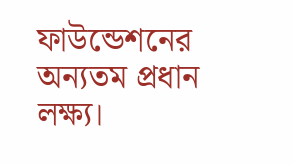ফাউন্ডেশনের অন্যতম প্রধান লক্ষ্য।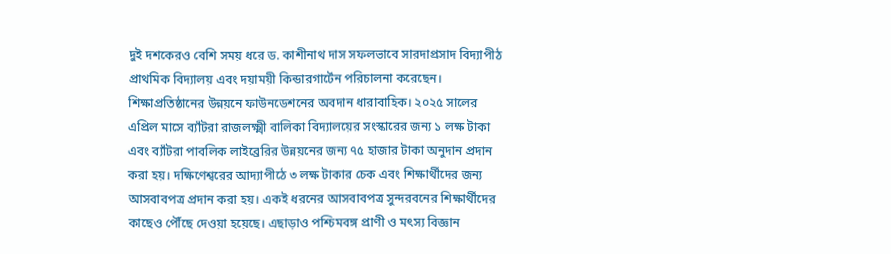দুই দশকেরও বেশি সময় ধরে ড. কাশীনাথ দাস সফলভাবে সারদাপ্রসাদ বিদ্যাপীঠ প্রাথমিক বিদ্যালয় এবং দয়াময়ী কিন্ডারগার্টেন পরিচালনা করেছেন।
শিক্ষাপ্রতিষ্ঠানের উন্নয়নে ফাউনডেশনের অবদান ধারাবাহিক। ২০২৫ সালের এপ্রিল মাসে ব্যাঁটরা রাজলক্ষ্মী বালিকা বিদ্যালয়ের সংস্কারের জন্য ১ লক্ষ টাকা এবং ব্যাঁটরা পাবলিক লাইব্রেরির উন্নয়নের জন্য ৭৫ হাজার টাকা অনুদান প্রদান করা হয়। দক্ষিণেশ্বরের আদ্যাপীঠে ৩ লক্ষ টাকার চেক এবং শিক্ষার্থীদের জন্য আসবাবপত্র প্রদান করা হয়। একই ধরনের আসবাবপত্র সুন্দরবনের শিক্ষার্থীদের কাছেও পৌঁছে দেওয়া হয়েছে। এছাড়াও পশ্চিমবঙ্গ প্রাণী ও মৎস্য বিজ্ঞান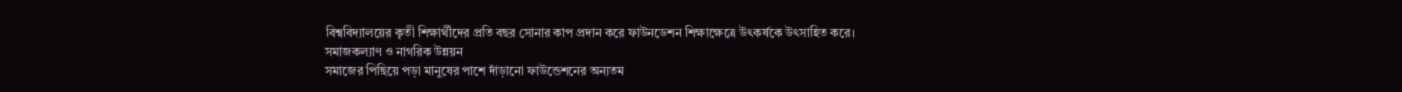বিশ্ববিদ্যালয়ের কৃতী শিক্ষার্থীদের প্রতি বছর সোনার কাপ প্রদান করে ফাউনডেশন শিক্ষাক্ষেত্রে উৎকর্ষকে উৎসাহিত করে।
সমাজকল্যাণ ও নাগরিক উন্নয়ন
সমাজের পিছিয়ে পড়া মানুষের পাশে দাঁড়ানো ফাউন্ডেশনের অন্যতম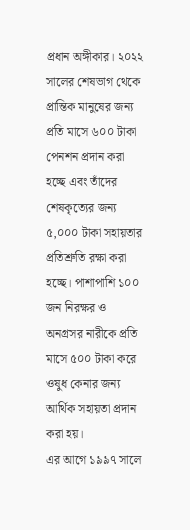প্রধান অঙ্গীকার। ২০২২ সালের শেষভাগ থেকে প্রান্তিক মানুষের জন্য প্রতি মাসে ৬০০ টাকা পেনশন প্রদান করা হচ্ছে এবং তাঁদের শেষকৃত্যের জন্য ৫,০০০ টাকা সহায়তার প্রতিশ্রুতি রক্ষা করা হচ্ছে। পাশাপাশি ১০০ জন নিরক্ষর ও অনগ্রসর নারীকে প্রতি মাসে ৫০০ টাকা করে ওষুধ কেনার জন্য আর্থিক সহায়তা প্রদান করা হয়।
এর আগে ১৯৯৭ সালে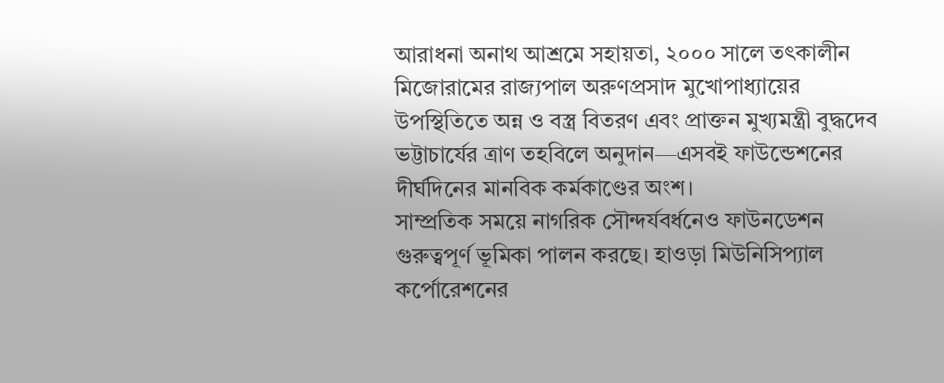আরাধনা অনাথ আশ্রমে সহায়তা, ২০০০ সালে তৎকালীন মিজোরামের রাজ্যপাল অরুণপ্রসাদ মুখোপাধ্যায়ের উপস্থিতিতে অন্ন ও বস্ত্র বিতরণ এবং প্রাক্তন মুখ্যমন্ত্রী বুদ্ধদেব ভট্টাচার্যের ত্রাণ তহবিলে অনুদান—এসবই ফাউন্ডেশনের দীর্ঘদিনের মানবিক কর্মকাণ্ডের অংশ।
সাম্প্রতিক সময়ে নাগরিক সৌন্দর্যবর্ধনেও ফাউনডেশন গুরুত্বপূর্ণ ভূমিকা পালন করছে। হাওড়া মিউনিসিপ্যাল কর্পোরেশনের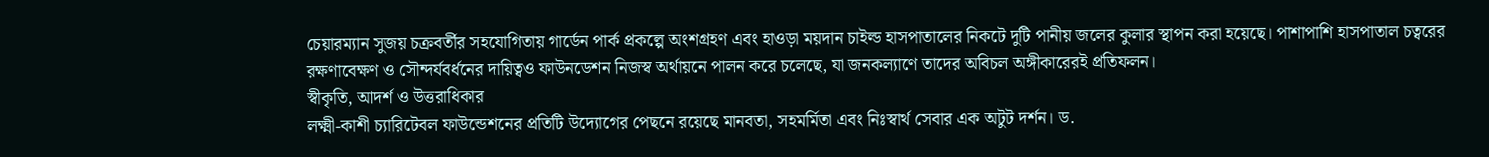চেয়ারম্যান সুজয় চক্রবর্তীর সহযোগিতায় গার্ডেন পার্ক প্রকল্পে অংশগ্রহণ এবং হাওড়া ময়দান চাইল্ড হাসপাতালের নিকটে দুটি পানীয় জলের কুলার স্থাপন করা হয়েছে। পাশাপাশি হাসপাতাল চত্বরের রক্ষণাবেক্ষণ ও সৌন্দর্যবর্ধনের দায়িত্বও ফাউনডেশন নিজস্ব অর্থায়নে পালন করে চলেছে, যা জনকল্যাণে তাদের অবিচল অঙ্গীকারেরই প্রতিফলন।
স্বীকৃতি, আদর্শ ও উত্তরাধিকার
লক্ষ্মী-কাশী চ্যারিটেবল ফাউন্ডেশনের প্রতিটি উদ্যোগের পেছনে রয়েছে মানবতা, সহমর্মিতা এবং নিঃস্বার্থ সেবার এক অটুট দর্শন। ড.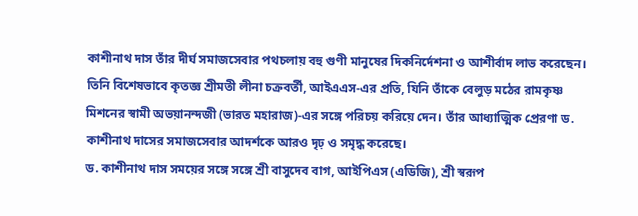কাশীনাথ দাস তাঁর দীর্ঘ সমাজসেবার পথচলায় বহু গুণী মানুষের দিকনির্দেশনা ও আশীর্বাদ লাভ করেছেন। তিনি বিশেষভাবে কৃতজ্ঞ শ্রীমতী লীনা চক্রবর্তী, আইএএস-এর প্রতি, যিনি তাঁকে বেলুড় মঠের রামকৃষ্ণ মিশনের স্বামী অভয়ানন্দজী (ভারত মহারাজ)-এর সঙ্গে পরিচয় করিয়ে দেন। তাঁর আধ্যাত্মিক প্রেরণা ড. কাশীনাথ দাসের সমাজসেবার আদর্শকে আরও দৃঢ় ও সমৃদ্ধ করেছে।
ড. কাশীনাথ দাস সময়ের সঙ্গে সঙ্গে শ্রী বাসুদেব বাগ, আইপিএস (এডিজি), শ্রী স্বরূপ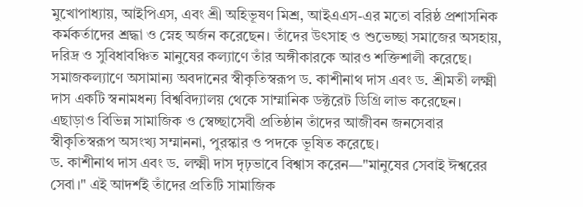মুখোপাধ্যায়, আইপিএস, এবং শ্রী অহিভূষণ মিশ্র, আইএএস-এর মতো বরিষ্ঠ প্রশাসনিক কর্মকর্তাদের শ্রদ্ধা ও স্নেহ অর্জন করেছেন। তাঁদের উৎসাহ ও শুভেচ্ছা সমাজের অসহায়, দরিদ্র ও সুবিধাবঞ্চিত মানুষের কল্যাণে তাঁর অঙ্গীকারকে আরও শক্তিশালী করেছে।
সমাজকল্যাণে অসামান্য অবদানের স্বীকৃতিস্বরূপ ড. কাশীনাথ দাস এবং ড. শ্রীমতী লক্ষ্মী দাস একটি স্বনামধন্য বিশ্ববিদ্যালয় থেকে সাম্মানিক ডক্টরেট ডিগ্রি লাভ করেছেন। এছাড়াও বিভিন্ন সামাজিক ও স্বেচ্ছাসেবী প্রতিষ্ঠান তাঁদের আজীবন জনসেবার স্বীকৃতিস্বরূপ অসংখ্য সম্মাননা, পুরস্কার ও পদকে ভূষিত করেছে।
ড. কাশীনাথ দাস এবং ড. লক্ষ্মী দাস দৃঢ়ভাবে বিশ্বাস করেন—"মানুষের সেবাই ঈশ্বরের সেবা।" এই আদর্শই তাঁদের প্রতিটি সামাজিক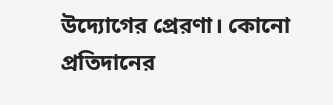উদ্যোগের প্রেরণা। কোনো প্রতিদানের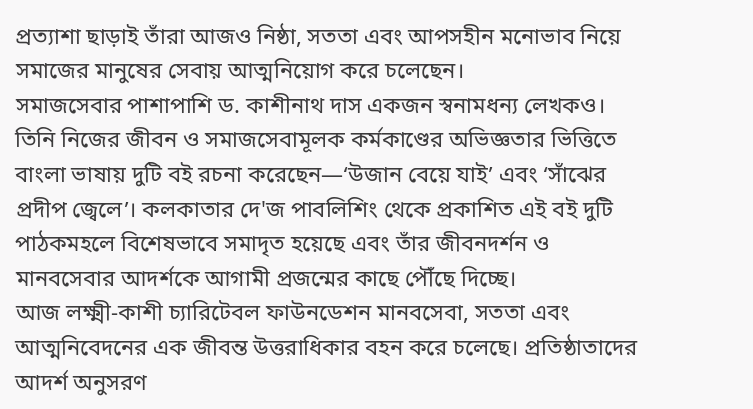প্রত্যাশা ছাড়াই তাঁরা আজও নিষ্ঠা, সততা এবং আপসহীন মনোভাব নিয়ে সমাজের মানুষের সেবায় আত্মনিয়োগ করে চলেছেন।
সমাজসেবার পাশাপাশি ড. কাশীনাথ দাস একজন স্বনামধন্য লেখকও। তিনি নিজের জীবন ও সমাজসেবামূলক কর্মকাণ্ডের অভিজ্ঞতার ভিত্তিতে বাংলা ভাষায় দুটি বই রচনা করেছেন—‘উজান বেয়ে যাই’ এবং ‘সাঁঝের প্রদীপ জ্বেলে’। কলকাতার দে'জ পাবলিশিং থেকে প্রকাশিত এই বই দুটি পাঠকমহলে বিশেষভাবে সমাদৃত হয়েছে এবং তাঁর জীবনদর্শন ও মানবসেবার আদর্শকে আগামী প্রজন্মের কাছে পৌঁছে দিচ্ছে।
আজ লক্ষ্মী-কাশী চ্যারিটেবল ফাউনডেশন মানবসেবা, সততা এবং আত্মনিবেদনের এক জীবন্ত উত্তরাধিকার বহন করে চলেছে। প্রতিষ্ঠাতাদের আদর্শ অনুসরণ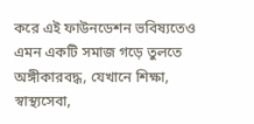করে এই ফাউনডেশন ভবিষ্যতেও এমন একটি সমাজ গড়ে তুলতে অঙ্গীকারবদ্ধ, যেখানে শিক্ষা, স্বাস্থ্যসেবা,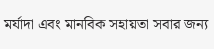মর্যাদা এবং মানবিক সহায়তা সবার জন্য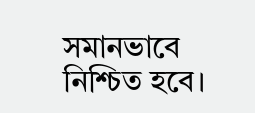সমানভাবে নিশ্চিত হবে।